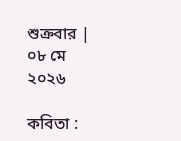শুক্রবার | ০৮ মে ২০২৬

কবিতা :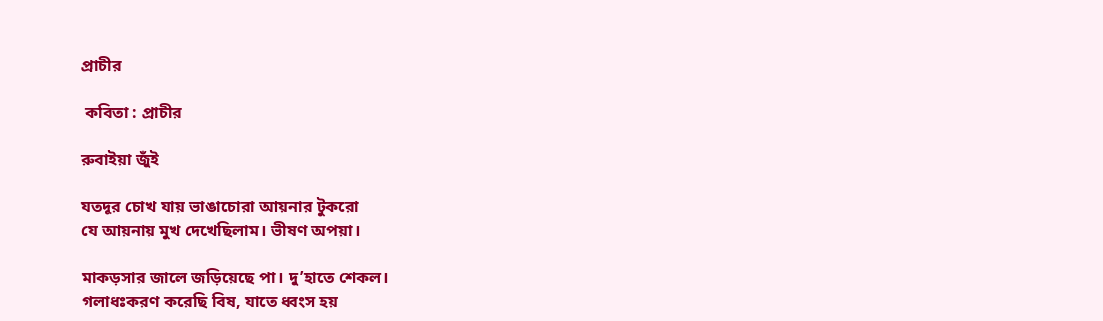প্রাচীর

 কবিতা : প্রাচীর

রুবাইয়া জুঁই

যতদূর চোখ যায় ভাঙাচোরা আয়নার টুকরো
যে আয়নায় মুখ দেখেছিলাম। ভীষণ অপয়া।

মাকড়সার জালে জড়িয়েছে পা। দু’হাতে শেকল।
গলাধঃকরণ করেছি বিষ, যাতে ধ্বংস হয়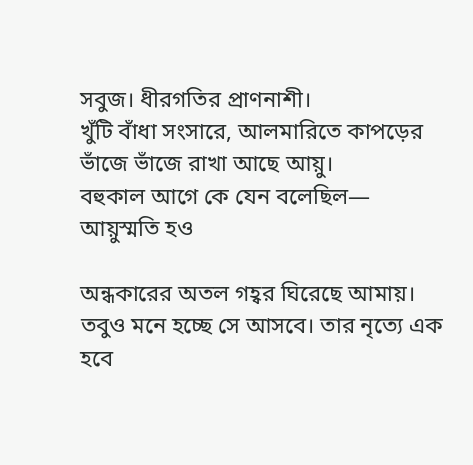সবুজ। ধীরগতির প্রাণনাশী।
খুঁটি বাঁধা সংসারে, আলমারিতে কাপড়ের ভাঁজে ভাঁজে রাখা আছে আয়ু।
বহুকাল আগে কে যেন বলেছিল— আয়ুস্মতি হও

অন্ধকারের অতল গহ্বর ঘিরেছে আমায়।
তবুও মনে হচ্ছে সে আসবে। তার নৃত্যে এক হবে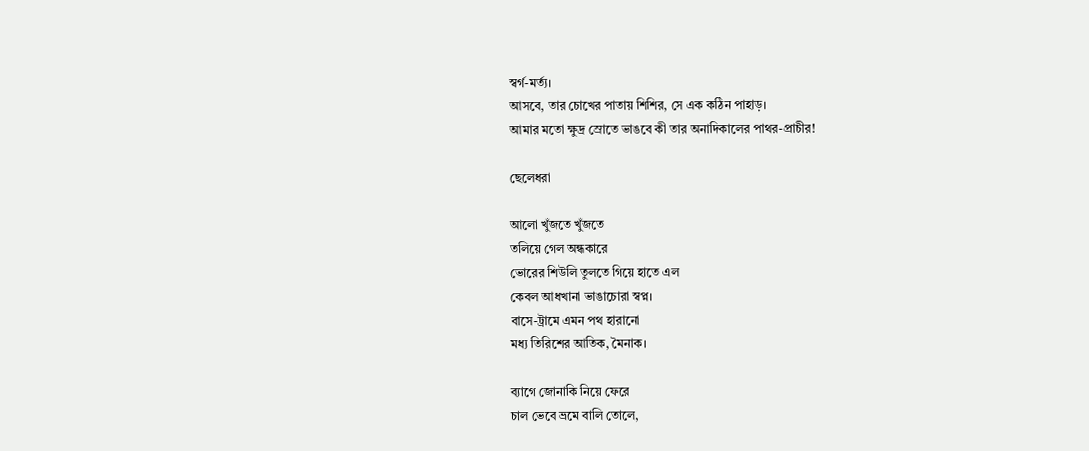স্বর্গ-মর্ত্য।
আসবে, তার চোখের পাতায় শিশির, সে এক কঠিন পাহাড়।
আমার মতো ক্ষুদ্র স্রোতে ভাঙবে কী তার অনাদিকালের পাথর-প্রাচীর!

ছেলেধরা

আলো খুঁজতে খুঁজতে
তলিয়ে গেল অন্ধকারে
ভোরের শিউলি তুলতে গিয়ে হাতে এল
কেবল আধখানা ভাঙাচোরা স্বপ্ন।
বাসে-ট্রামে এমন পথ হারানো
মধ্য তিরিশের আতিক, মৈনাক।

ব্যাগে জোনাকি নিয়ে ফেরে
চাল ভেবে ভ্রমে বালি তোলে,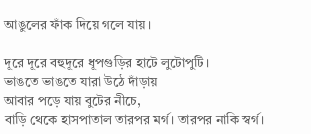আঙুলের ফাঁক দিয়ে গলে যায়।

দূরে দূরে বহুদূরে ধূপগুড়ির হাটে লুটোপুটি।
ভাঙতে ভাঙতে যারা উঠে দাঁড়ায়
আবার পড়ে যায় বুটের নীচে,
বাড়ি থেকে হাসপাতাল তারপর মর্গ। তারপর নাকি স্বর্গ।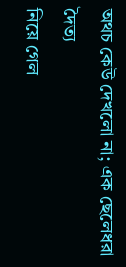অথচ কেউ দেখলো না; এক ছেলেধরা দৈত্য
নিয়ে গেল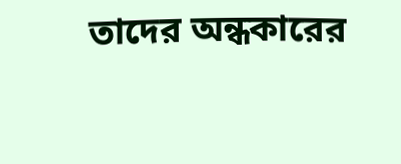তাদের অন্ধকারের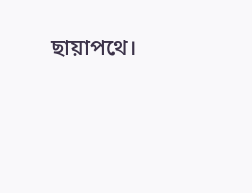ছায়াপথে।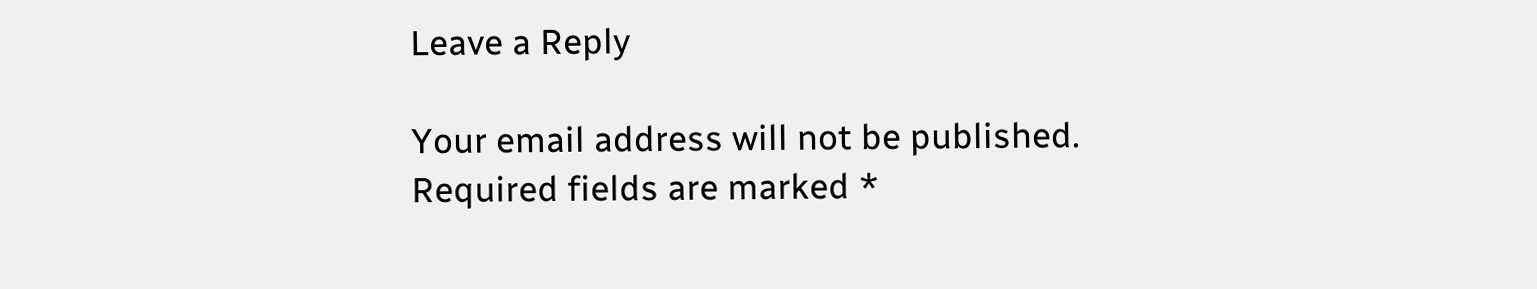Leave a Reply

Your email address will not be published. Required fields are marked *